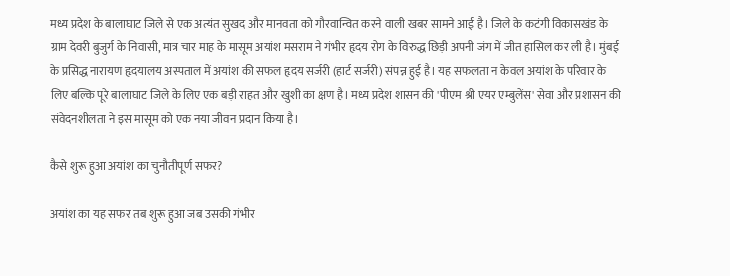मध्य प्रदेश के बालाघाट जिले से एक अत्यंत सुखद और मानवता को गौरवान्वित करने वाली खबर सामने आई है। जिले के कटंगी विकासखंड के ग्राम देवरी बुजुर्ग के निवासी, मात्र चार माह के मासूम अयांश मसराम ने गंभीर हृदय रोग के विरुद्ध छिड़ी अपनी जंग में जीत हासिल कर ली है। मुंबई के प्रसिद्ध नारायण हृदयालय अस्पताल में अयांश की सफल हृदय सर्जरी (हार्ट सर्जरी) संपन्न हुई है। यह सफलता न केवल अयांश के परिवार के लिए बल्कि पूरे बालाघाट जिले के लिए एक बड़ी राहत और खुशी का क्षण है। मध्य प्रदेश शासन की 'पीएम श्री एयर एम्बुलेंस' सेवा और प्रशासन की संवेदनशीलता ने इस मासूम को एक नया जीवन प्रदान किया है।

कैसे शुरू हुआ अयांश का चुनौतीपूर्ण सफर?

अयांश का यह सफर तब शुरू हुआ जब उसकी गंभीर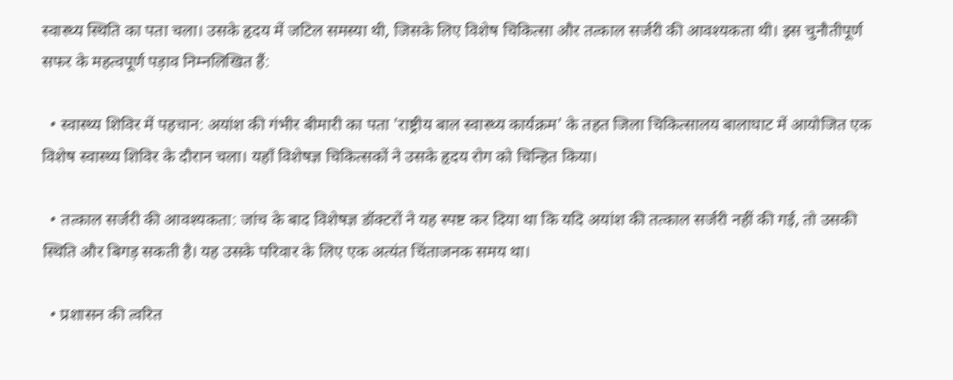स्वास्थ्य स्थिति का पता चला। उसके हृदय में जटिल समस्या थी, जिसके लिए विशेष चिकित्सा और तत्काल सर्जरी की आवश्यकता थी। इस चुनौतीपूर्ण सफर के महत्वपूर्ण पड़ाव निम्नलिखित हैं:

  • स्वास्थ्य शिविर में पहचान: अयांश की गंभीर बीमारी का पता 'राष्ट्रीय बाल स्वास्थ्य कार्यक्रम' के तहत जिला चिकित्सालय बालाघाट में आयोजित एक विशेष स्वास्थ्य शिविर के दौरान चला। यहाँ विशेषज्ञ चिकित्सकों ने उसके हृदय रोग को चिन्हित किया।

  • तत्काल सर्जरी की आवश्यकता: जांच के बाद विशेषज्ञ डॉक्टरों ने यह स्पष्ट कर दिया था कि यदि अयांश की तत्काल सर्जरी नहीं की गई, तो उसकी स्थिति और बिगड़ सकती है। यह उसके परिवार के लिए एक अत्यंत चिंताजनक समय था।

  • प्रशासन की त्वरित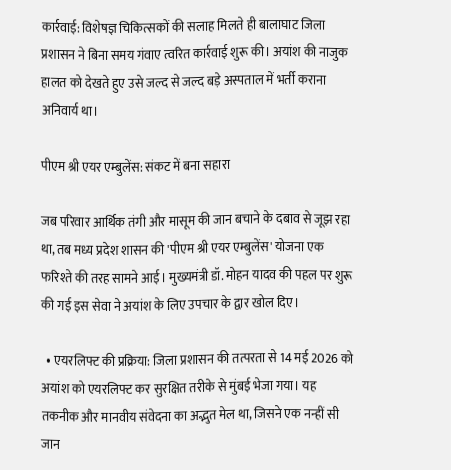कार्रवाई: विशेषज्ञ चिकित्सकों की सलाह मिलते ही बालाघाट जिला प्रशासन ने बिना समय गंवाए त्वरित कार्रवाई शुरू की। अयांश की नाजुक हालत को देखते हुए उसे जल्द से जल्द बड़े अस्पताल में भर्ती कराना अनिवार्य था।

पीएम श्री एयर एम्बुलेंस: संकट में बना सहारा

जब परिवार आर्थिक तंगी और मासूम की जान बचाने के दबाव से जूझ रहा था, तब मध्य प्रदेश शासन की 'पीएम श्री एयर एम्बुलेंस' योजना एक फरिश्ते की तरह सामने आई। मुख्यमंत्री डॉ. मोहन यादव की पहल पर शुरू की गई इस सेवा ने अयांश के लिए उपचार के द्वार खोल दिए।

  • एयरलिफ्ट की प्रक्रिया: जिला प्रशासन की तत्परता से 14 मई 2026 को अयांश को एयरलिफ्ट कर सुरक्षित तरीके से मुंबई भेजा गया। यह तकनीक और मानवीय संवेदना का अद्भुत मेल था, जिसने एक नन्हीं सी जान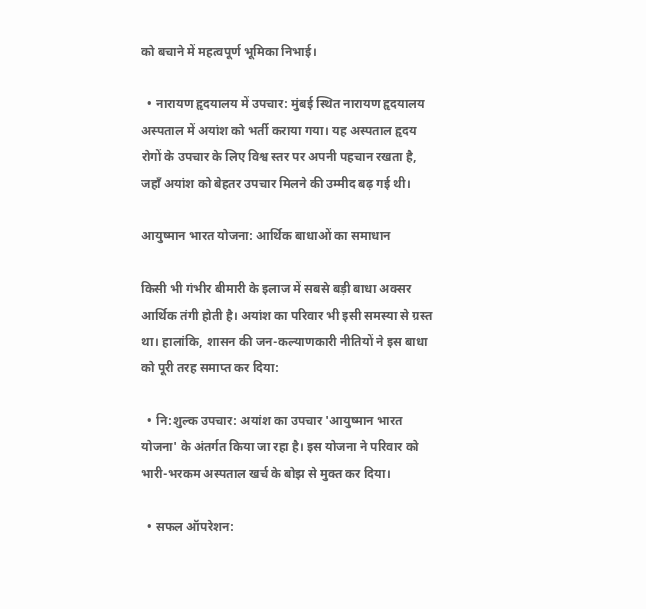को बचाने में महत्वपूर्ण भूमिका निभाई।

  • नारायण हृदयालय में उपचार: मुंबई स्थित नारायण हृदयालय अस्पताल में अयांश को भर्ती कराया गया। यह अस्पताल हृदय रोगों के उपचार के लिए विश्व स्तर पर अपनी पहचान रखता है, जहाँ अयांश को बेहतर उपचार मिलने की उम्मीद बढ़ गई थी।

आयुष्मान भारत योजना: आर्थिक बाधाओं का समाधान

किसी भी गंभीर बीमारी के इलाज में सबसे बड़ी बाधा अक्सर आर्थिक तंगी होती है। अयांश का परिवार भी इसी समस्या से ग्रस्त था। हालांकि, शासन की जन-कल्याणकारी नीतियों ने इस बाधा को पूरी तरह समाप्त कर दिया:

  • नि:शुल्क उपचार: अयांश का उपचार 'आयुष्मान भारत योजना' के अंतर्गत किया जा रहा है। इस योजना ने परिवार को भारी-भरकम अस्पताल खर्च के बोझ से मुक्त कर दिया।

  • सफल ऑपरेशन: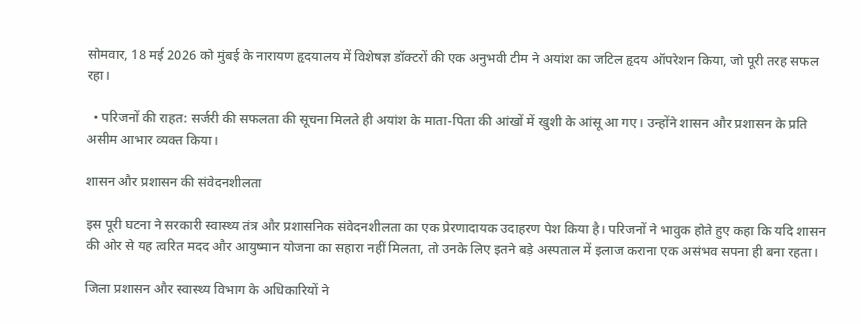सोमवार, 18 मई 2026 को मुंबई के नारायण हृदयालय में विशेषज्ञ डॉक्टरों की एक अनुभवी टीम ने अयांश का जटिल हृदय ऑपरेशन किया, जो पूरी तरह सफल रहा।

  • परिजनों की राहत: सर्जरी की सफलता की सूचना मिलते ही अयांश के माता-पिता की आंखों में खुशी के आंसू आ गए। उन्होंने शासन और प्रशासन के प्रति असीम आभार व्यक्त किया।

शासन और प्रशासन की संवेदनशीलता

इस पूरी घटना ने सरकारी स्वास्थ्य तंत्र और प्रशासनिक संवेदनशीलता का एक प्रेरणादायक उदाहरण पेश किया है। परिजनों ने भावुक होते हुए कहा कि यदि शासन की ओर से यह त्वरित मदद और आयुष्मान योजना का सहारा नहीं मिलता, तो उनके लिए इतने बड़े अस्पताल में इलाज कराना एक असंभव सपना ही बना रहता।

जिला प्रशासन और स्वास्थ्य विभाग के अधिकारियों ने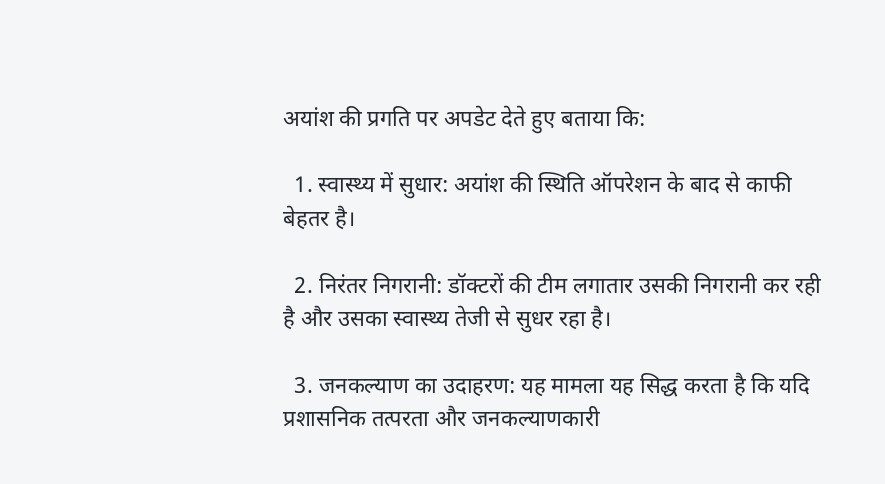अयांश की प्रगति पर अपडेट देते हुए बताया कि:

  1. स्वास्थ्य में सुधार: अयांश की स्थिति ऑपरेशन के बाद से काफी बेहतर है।

  2. निरंतर निगरानी: डॉक्टरों की टीम लगातार उसकी निगरानी कर रही है और उसका स्वास्थ्य तेजी से सुधर रहा है।

  3. जनकल्याण का उदाहरण: यह मामला यह सिद्ध करता है कि यदि प्रशासनिक तत्परता और जनकल्याणकारी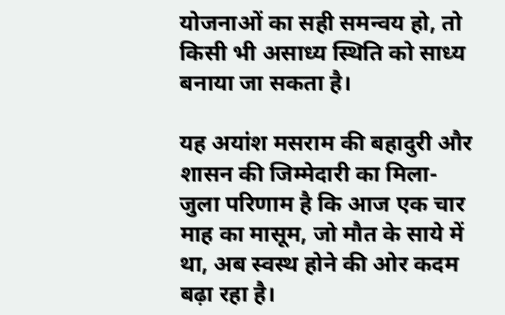योजनाओं का सही समन्वय हो, तो किसी भी असाध्य स्थिति को साध्य बनाया जा सकता है।

यह अयांश मसराम की बहादुरी और शासन की जिम्मेदारी का मिला-जुला परिणाम है कि आज एक चार माह का मासूम, जो मौत के साये में था, अब स्वस्थ होने की ओर कदम बढ़ा रहा है।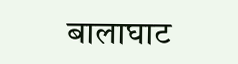बालाघाट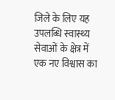जिले के लिए यह उपलब्धि स्वास्थ्य सेवाओं के क्षेत्र में एक नए विश्वास का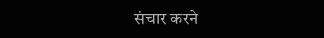संचार करने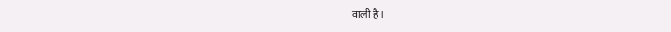वाली है।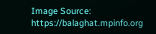Image Source: https://balaghat.mpinfo.org